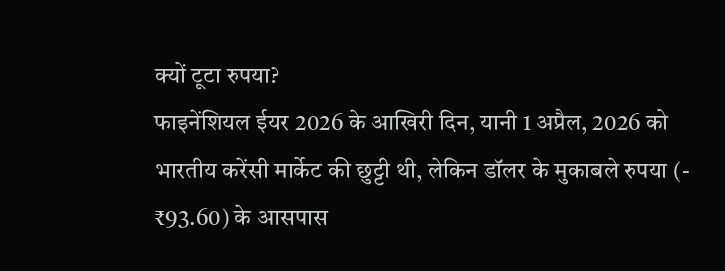क्यों टूटा रुपया?
फाइनेंशियल ईयर 2026 के आखिरी दिन, यानी 1 अप्रैल, 2026 को भारतीय करेंसी मार्केट की छुट्टी थी, लेकिन डॉलर के मुकाबले रुपया (-
₹93.60) के आसपास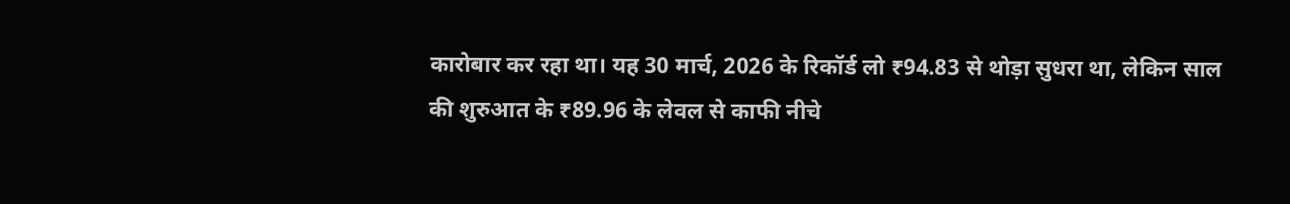कारोबार कर रहा था। यह 30 मार्च, 2026 के रिकॉर्ड लो ₹94.83 से थोड़ा सुधरा था, लेकिन साल की शुरुआत के ₹89.96 के लेवल से काफी नीचे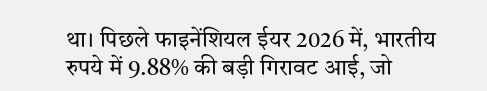था। पिछले फाइनेंशियल ईयर 2026 में, भारतीय रुपये में 9.88% की बड़ी गिरावट आई, जो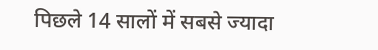पिछले 14 सालों में सबसे ज्यादा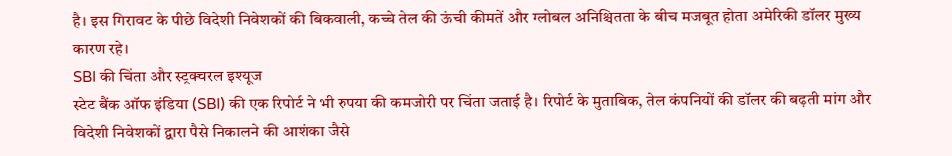है। इस गिरावट के पीछे विदेशी निवेशकों की बिकवाली, कच्चे तेल की ऊंची कीमतें और ग्लोबल अनिश्चितता के बीच मजबूत होता अमेरिकी डॉलर मुख्य कारण रहे।
SBI की चिंता और स्ट्रक्चरल इश्यूज
स्टेट बैंक ऑफ इंडिया (SBI) की एक रिपोर्ट ने भी रुपया की कमजोरी पर चिंता जताई है। रिपोर्ट के मुताबिक, तेल कंपनियों की डॉलर की बढ़ती मांग और विदेशी निवेशकों द्वारा पैसे निकालने की आशंका जैसे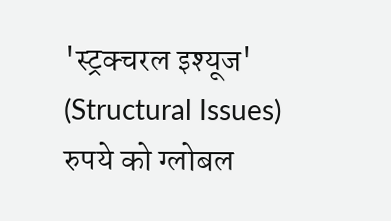'स्ट्रक्चरल इश्यूज' (Structural Issues) रुपये को ग्लोबल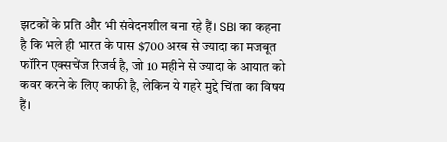झटकों के प्रति और भी संवेदनशील बना रहे हैं। SBI का कहना है कि भले ही भारत के पास $700 अरब से ज्यादा का मजबूत फॉरिन एक्सचेंज रिजर्व है, जो 10 महीने से ज्यादा के आयात को कवर करने के लिए काफी है, लेकिन ये गहरे मुद्दे चिंता का विषय हैं।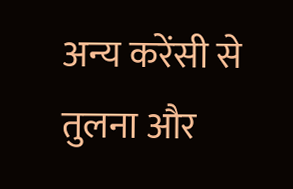अन्य करेंसी से तुलना और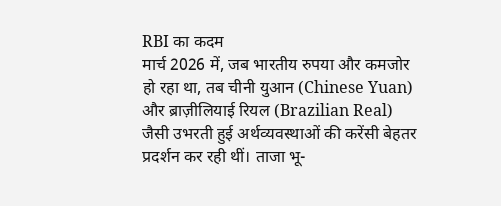RBI का कदम
मार्च 2026 में, जब भारतीय रुपया और कमजोर हो रहा था, तब चीनी युआन (Chinese Yuan) और ब्राज़ीलियाई रियल (Brazilian Real) जैसी उभरती हुई अर्थव्यवस्थाओं की करेंसी बेहतर प्रदर्शन कर रही थीं। ताजा भू-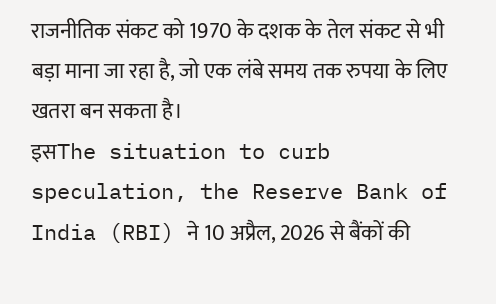राजनीतिक संकट को 1970 के दशक के तेल संकट से भी बड़ा माना जा रहा है, जो एक लंबे समय तक रुपया के लिए खतरा बन सकता है।
इसThe situation to curb speculation, the Reserve Bank of India (RBI) ने 10 अप्रैल, 2026 से बैंकों की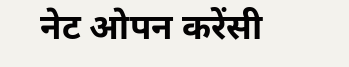नेट ओपन करेंसी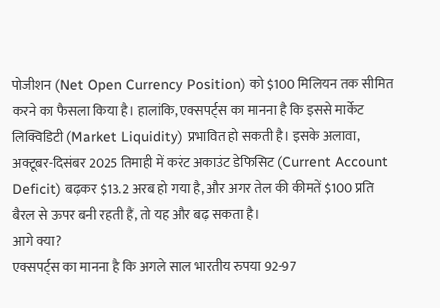पोजीशन (Net Open Currency Position) को $100 मिलियन तक सीमित करने का फैसला किया है। हालांकि, एक्सपर्ट्स का मानना है कि इससे मार्केट लिक्विडिटी (Market Liquidity) प्रभावित हो सकती है। इसके अलावा, अक्टूबर-दिसंबर 2025 तिमाही में करंट अकाउंट डेफिसिट (Current Account Deficit) बढ़कर $13.2 अरब हो गया है, और अगर तेल की कीमतें $100 प्रति बैरल से ऊपर बनी रहती हैं, तो यह और बढ़ सकता है।
आगे क्या?
एक्सपर्ट्स का मानना है कि अगले साल भारतीय रुपया 92-97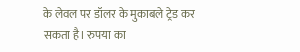के लेवल पर डॉलर के मुकाबले ट्रेड कर सकता है। रुपया का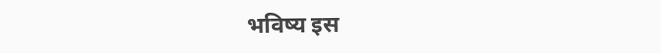भविष्य इस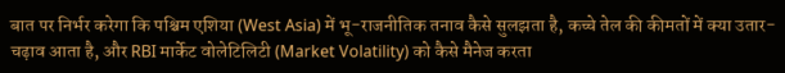बात पर निर्भर करेगा कि पश्चिम एशिया (West Asia) में भू-राजनीतिक तनाव कैसे सुलझता है, कच्चे तेल की कीमतों में क्या उतार-चढ़ाव आता है, और RBI मार्केट वोलेटिलिटी (Market Volatility) को कैसे मैनेज करता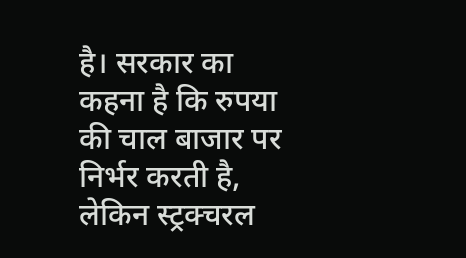है। सरकार का कहना है कि रुपया की चाल बाजार पर निर्भर करती है, लेकिन स्ट्रक्चरल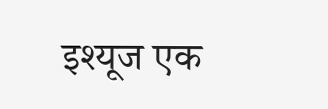इश्यूज एक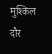मुश्किल दौर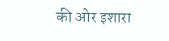की ओर इशारा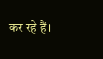कर रहे हैं।